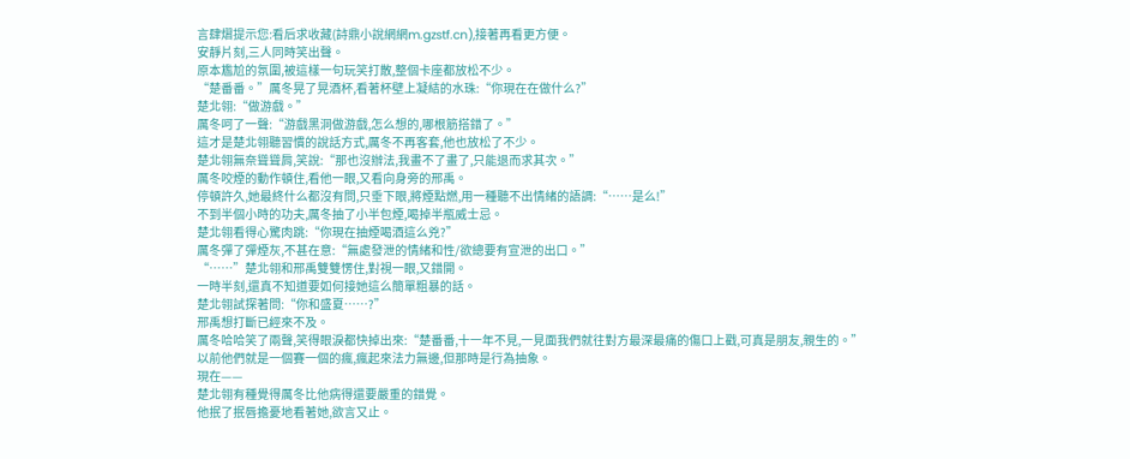言肆熠提示您:看后求收藏(詩鼎小說網網m.gzstf.cn),接著再看更方便。
安靜片刻,三人同時笑出聲。
原本尷尬的氛圍,被這樣一句玩笑打散,整個卡座都放松不少。
“楚番番。”厲冬晃了晃酒杯,看著杯壁上凝結的水珠:“你現在在做什么?”
楚北翎:“做游戲。”
厲冬呵了一聲:“游戲黑洞做游戲,怎么想的,哪根筋搭錯了。”
這才是楚北翎聽習慣的說話方式,厲冬不再客套,他也放松了不少。
楚北翎無奈聳聳肩,笑說:“那也沒辦法,我畫不了畫了,只能退而求其次。”
厲冬咬煙的動作頓住,看他一眼,又看向身旁的邢禹。
停頓許久,她最終什么都沒有問,只垂下眼,將煙點燃,用一種聽不出情緒的語調:“……是么!”
不到半個小時的功夫,厲冬抽了小半包煙,喝掉半瓶威士忌。
楚北翎看得心驚肉跳:“你現在抽煙喝酒這么兇?”
厲冬彈了彈煙灰,不甚在意:“無處發泄的情緒和性/欲總要有宣泄的出口。”
“……”楚北翎和邢禹雙雙愣住,對視一眼,又錯開。
一時半刻,還真不知道要如何接她這么簡單粗暴的話。
楚北翎試探著問:“你和盛夏……?”
邢禹想打斷已經來不及。
厲冬哈哈笑了兩聲,笑得眼淚都快掉出來:“楚番番,十一年不見,一見面我們就往對方最深最痛的傷口上戳,可真是朋友,親生的。”
以前他們就是一個賽一個的瘋,瘋起來法力無邊,但那時是行為抽象。
現在——
楚北翎有種覺得厲冬比他病得還要嚴重的錯覺。
他抿了抿唇擔憂地看著她,欲言又止。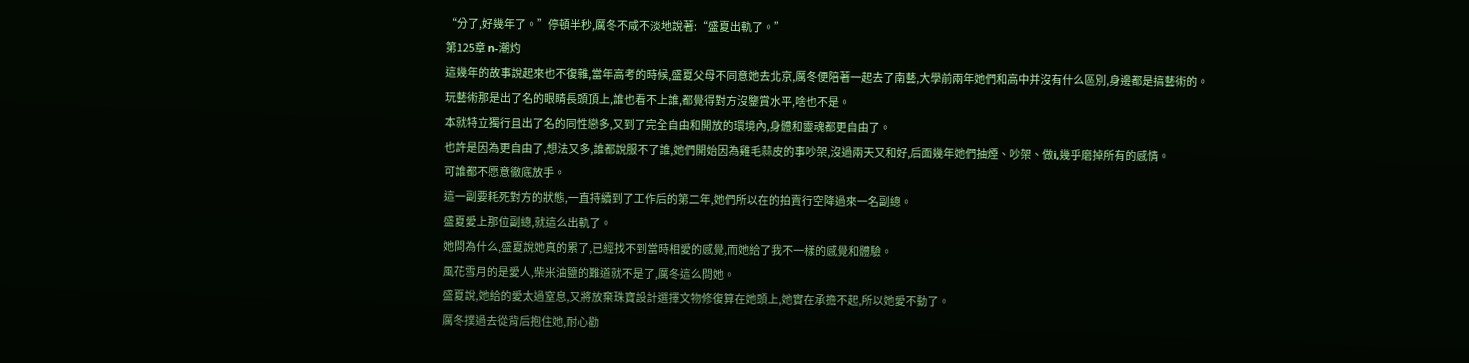“分了,好幾年了。”停頓半秒,厲冬不咸不淡地說著:“盛夏出軌了。”
第125章 n-潮灼
這幾年的故事說起來也不復雜,當年高考的時候,盛夏父母不同意她去北京,厲冬便陪著一起去了南藝,大學前兩年她們和高中并沒有什么區別,身邊都是搞藝術的。
玩藝術那是出了名的眼睛長頭頂上,誰也看不上誰,都覺得對方沒鑒賞水平,啥也不是。
本就特立獨行且出了名的同性戀多,又到了完全自由和開放的環境內,身體和靈魂都更自由了。
也許是因為更自由了,想法又多,誰都說服不了誰,她們開始因為雞毛蒜皮的事吵架,沒過兩天又和好,后面幾年她們抽煙、吵架、做i,幾乎磨掉所有的感情。
可誰都不愿意徹底放手。
這一副要耗死對方的狀態,一直持續到了工作后的第二年,她們所以在的拍賣行空降過來一名副總。
盛夏愛上那位副總,就這么出軌了。
她問為什么,盛夏說她真的累了,已經找不到當時相愛的感覺,而她給了我不一樣的感覺和體驗。
風花雪月的是愛人,柴米油鹽的難道就不是了,厲冬這么問她。
盛夏說,她給的愛太過窒息,又將放棄珠寶設計選擇文物修復算在她頭上,她實在承擔不起,所以她愛不動了。
厲冬撲過去從背后抱住她,耐心勸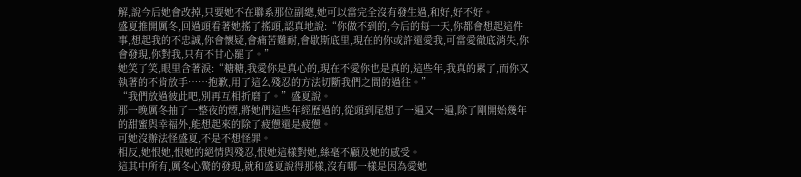解,說今后她會改掉,只要她不在聯系那位副總,她可以當完全沒有發生過,和好,好不好。
盛夏推開厲冬,回過頭看著她搖了搖頭,認真地說:“你做不到的,今后的每一天,你都會想起這件事,想起我的不忠誠,你會懷疑,會痛苦難耐,會歇斯底里,現在的你或許還愛我,可當愛徹底消失,你會發現,你對我,只有不甘心罷了。”
她笑了笑,眼里含著淚:“糖糖,我愛你是真心的,現在不愛你也是真的,這些年,我真的累了,而你又執著的不肯放手……抱歉,用了這么殘忍的方法切斷我們之間的過往。”
“我們放過彼此吧,別再互相折磨了。”盛夏說。
那一晚厲冬抽了一整夜的煙,將她們這些年經歷過的,從頭到尾想了一遍又一遍,除了剛開始幾年的甜蜜與幸福外,能想起來的除了疲憊還是疲憊。
可她沒辦法怪盛夏,不是不想怪罪。
相反,她恨她,恨她的絕情與殘忍,恨她這樣對她,絲毫不顧及她的感受。
這其中所有,厲冬心驚的發現,就和盛夏說得那樣,沒有哪一樣是因為愛她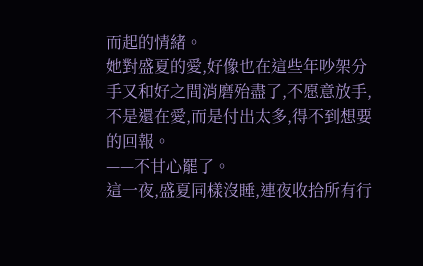而起的情緒。
她對盛夏的愛,好像也在這些年吵架分手又和好之間消磨殆盡了,不愿意放手,不是還在愛,而是付出太多,得不到想要的回報。
——不甘心罷了。
這一夜,盛夏同樣沒睡,連夜收拾所有行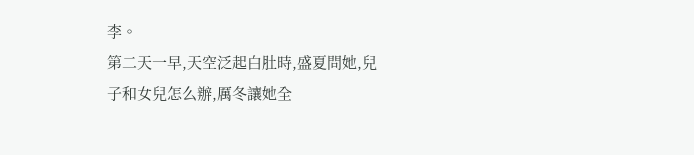李。
第二天一早,天空泛起白肚時,盛夏問她,兒子和女兒怎么辦,厲冬讓她全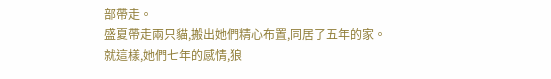部帶走。
盛夏帶走兩只貓,搬出她們精心布置,同居了五年的家。
就這樣,她們七年的感情,狼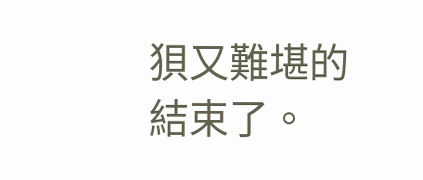狽又難堪的結束了。